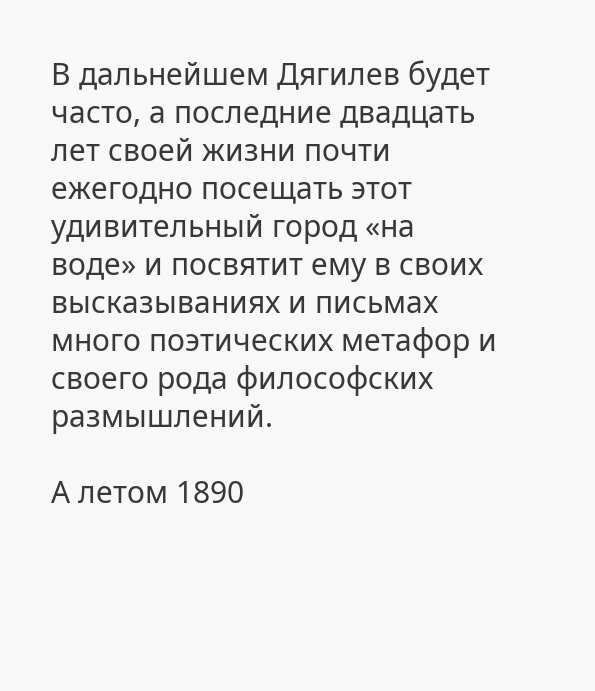В дальнейшем Дягилев будет часто, а последние двадцать лет своей жизни почти ежегодно посещать этот удивительный город «на воде» и посвятит ему в своих высказываниях и письмах много поэтических метафор и своего рода философских размышлений.

А летом 1890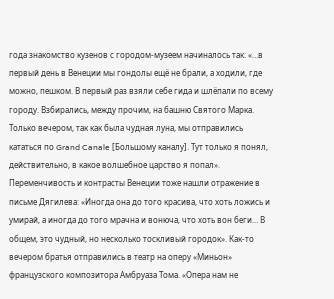года знакомство кузенов с городом-музеем начиналось так: «…в первый день в Венеции мы гондолы ещё не брали, а ходили, где можно, пешком. В первый раз взяли себе гида и шлёпали по всему городу. Взбирались, между прочим, на башню Святого Марка. Только вечером, так как была чудная луна, мы отправились кататься по Grand Canale [Большому каналу]. Тут только я понял, действительно, в какое волшебное царство я попал». Переменчивость и контрасты Венеции тоже нашли отражение в письме Дягилева: «Иногда она до того красива, что хоть ложись и умирай, а иногда до того мрачна и вонюча, что хоть вон беги… В общем, это чудный, но несколько тоскливый городок». Как-то вечером братья отправились в театр на оперу «Миньон» французского композитора Амбруаза Тома. «Опера нам не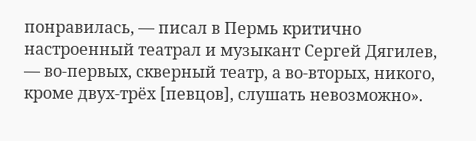понравилась, — писал в Пермь критично настроенный театрал и музыкант Сергей Дягилев, — во-первых, скверный театр, а во-вторых, никого, кроме двух-трёх [певцов], слушать невозможно».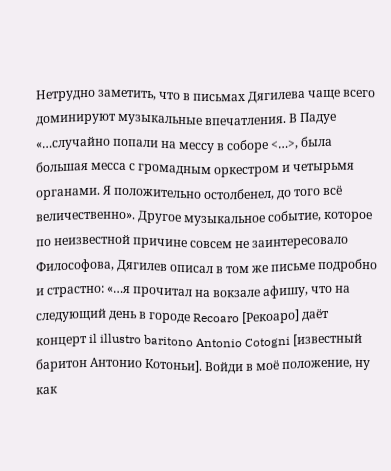Нетрудно заметить, что в письмах Дягилева чаще всего доминируют музыкальные впечатления. В Падуе «…случайно попали на мессу в соборе <…>, была большая месса с громадным оркестром и четырьмя органами. Я положительно остолбенел, до того всё величественно». Другое музыкальное событие, которое по неизвестной причине совсем не заинтересовало Философова, Дягилев описал в том же письме подробно и страстно: «…я прочитал на вокзале афишу, что на следующий день в городе Recoaro [Рекоаро] даёт концерт il illustro baritono Antonio Cotogni [известный баритон Антонио Котоньи]. Войди в моё положение, ну как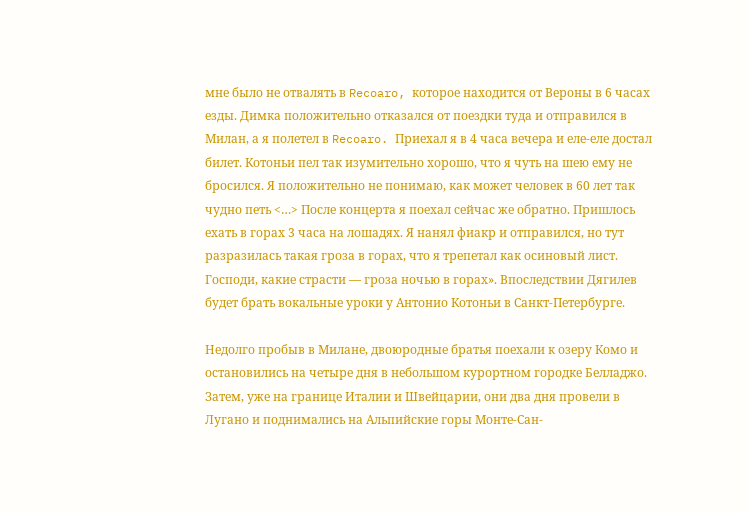мне было не отвалять в Recoaro, которое находится от Вероны в 6 часах езды. Димка положительно отказался от поездки туда и отправился в Милан, а я полетел в Recoaro. Приехал я в 4 часа вечера и еле-еле достал билет. Котоньи пел так изумительно хорошо, что я чуть на шею ему не бросился. Я положительно не понимаю, как может человек в 60 лет так чудно петь <…> После концерта я поехал сейчас же обратно. Пришлось ехать в горах 3 часа на лошадях. Я нанял фиакр и отправился, но тут разразилась такая гроза в горах, что я трепетал как осиновый лист. Господи, какие страсти — гроза ночью в горах». Впоследствии Дягилев будет брать вокальные уроки у Антонио Котоньи в Санкт-Петербурге.

Недолго пробыв в Милане, двоюродные братья поехали к озеру Комо и остановились на четыре дня в небольшом курортном городке Белладжо. Затем, уже на границе Италии и Швейцарии, они два дня провели в Лугано и поднимались на Альпийские горы Монте-Сан-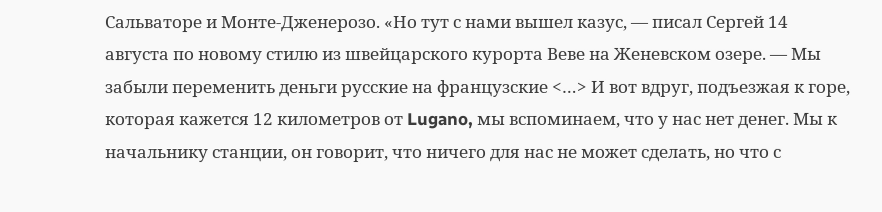Сальваторе и Монте-Дженерозо. «Но тут с нами вышел казус, — писал Сергей 14 августа по новому стилю из швейцарского курорта Веве на Женевском озере. — Мы забыли переменить деньги русские на французские <…> И вот вдруг, подъезжая к горе, которая кажется 12 километров от Lugano, мы вспоминаем, что у нас нет денег. Мы к начальнику станции, он говорит, что ничего для нас не может сделать, но что с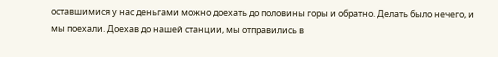оставшимися у нас деньгами можно доехать до половины горы и обратно. Делать было нечего, и мы поехали. Доехав до нашей станции, мы отправились в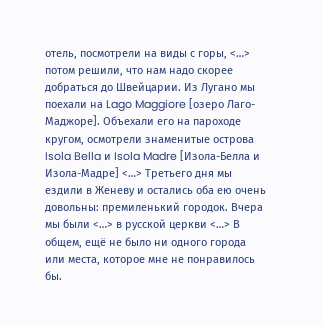отель, посмотрели на виды с горы, <…> потом решили, что нам надо скорее добраться до Швейцарии. Из Лугано мы поехали на Lago Maggiore [озеро Лаго-Маджоре]. Объехали его на пароходе кругом, осмотрели знаменитые острова Isola Bella и Isola Madre [Изола-Белла и Изола-Мадре] <…> Третьего дня мы ездили в Женеву и остались оба ею очень довольны: премиленький городок. Вчера мы были <…> в русской церкви <…> В общем, ещё не было ни одного города или места, которое мне не понравилось бы.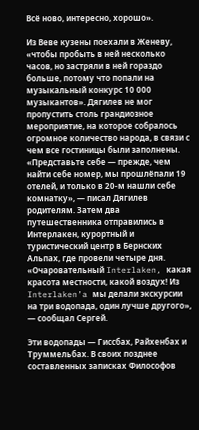Всё ново, интересно, хорошо».

Из Веве кузены поехали в Женеву, «чтобы пробыть в ней несколько часов, но застряли в ней гораздо больше, потому что попали на музыкальный конкурс 10 000 музыкантов». Дягилев не мог пропустить столь грандиозное мероприятие, на которое собралось огромное количество народа, в связи с чем все гостиницы были заполнены. «Представьте себе — прежде, чем найти себе номер, мы прошлёпали 19 отелей, и только в 20-м нашли себе комнатку», — писал Дягилев родителям. Затем два путешественника отправились в Интерлакен, курортный и туристический центр в Бернских Альпах, где провели четыре дня. «Очаровательный Interlaken, какая красота местности, какой воздух! Из Interlaken’a мы делали экскурсии на три водопада, один лучше другого», — сообщал Сергей.

Эти водопады — Гиссбах, Райхенбах и Труммельбах. В своих позднее составленных записках Философов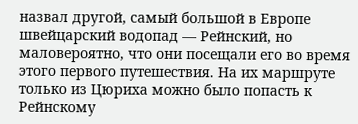назвал другой, самый большой в Европе швейцарский водопад — Рейнский, но маловероятно, что они посещали его во время этого первого путешествия. На их маршруте только из Цюриха можно было попасть к Рейнскому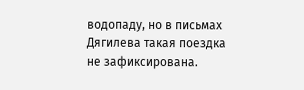водопаду, но в письмах Дягилева такая поездка не зафиксирована.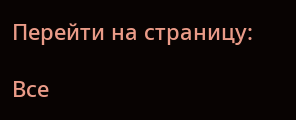Перейти на страницу:

Все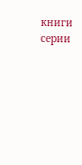книги серии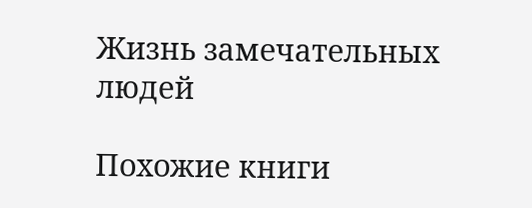Жизнь замечательных людей

Похожие книги